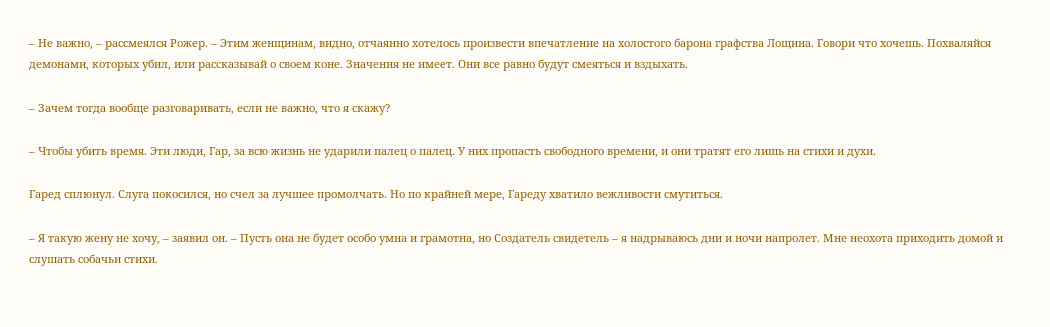– Не важно, – рассмеялся Рожер. – Этим женщинам, видно, отчаянно хотелось произвести впечатление на холостого барона графства Лощина. Говори что хочешь. Похваляйся демонами, которых убил, или рассказывай о своем коне. Значения не имеет. Они все равно будут смеяться и вздыхать.

– Зачем тогда вообще разговаривать, если не важно, что я скажу?

– Чтобы убить время. Эти люди, Гар, за всю жизнь не ударили палец о палец. У них пропасть свободного времени, и они тратят его лишь на стихи и духи.

Гаред сплюнул. Слуга покосился, но счел за лучшее промолчать. Но по крайней мере, Гареду хватило вежливости смутиться.

– Я такую жену не хочу, – заявил он. – Пусть она не будет особо умна и грамотна, но Создатель свидетель – я надрываюсь дни и ночи напролет. Мне неохота приходить домой и слушать собачьи стихи.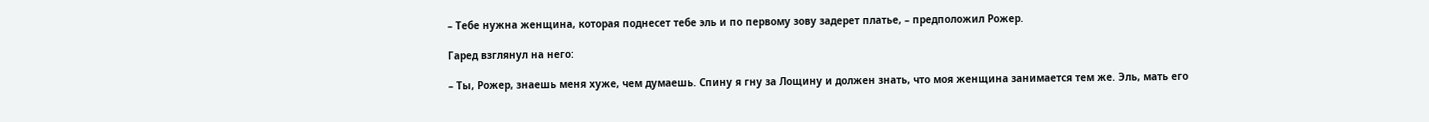– Тебе нужна женщина, которая поднесет тебе эль и по первому зову задерет платье, – предположил Рожер.

Гаред взглянул на него:

– Ты, Рожер, знаешь меня хуже, чем думаешь. Спину я гну за Лощину и должен знать, что моя женщина занимается тем же. Эль, мать его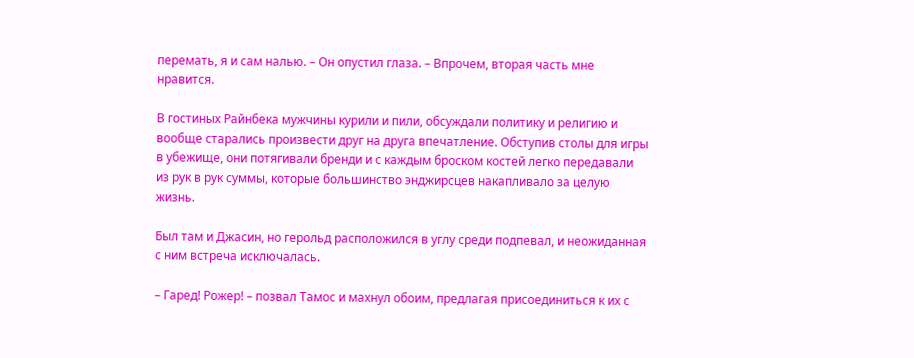перемать, я и сам налью. – Он опустил глаза. – Впрочем, вторая часть мне нравится.

В гостиных Райнбека мужчины курили и пили, обсуждали политику и религию и вообще старались произвести друг на друга впечатление. Обступив столы для игры в убежище, они потягивали бренди и с каждым броском костей легко передавали из рук в рук суммы, которые большинство энджирсцев накапливало за целую жизнь.

Был там и Джасин, но герольд расположился в углу среди подпевал, и неожиданная с ним встреча исключалась.

– Гаред! Рожер! – позвал Тамос и махнул обоим, предлагая присоединиться к их с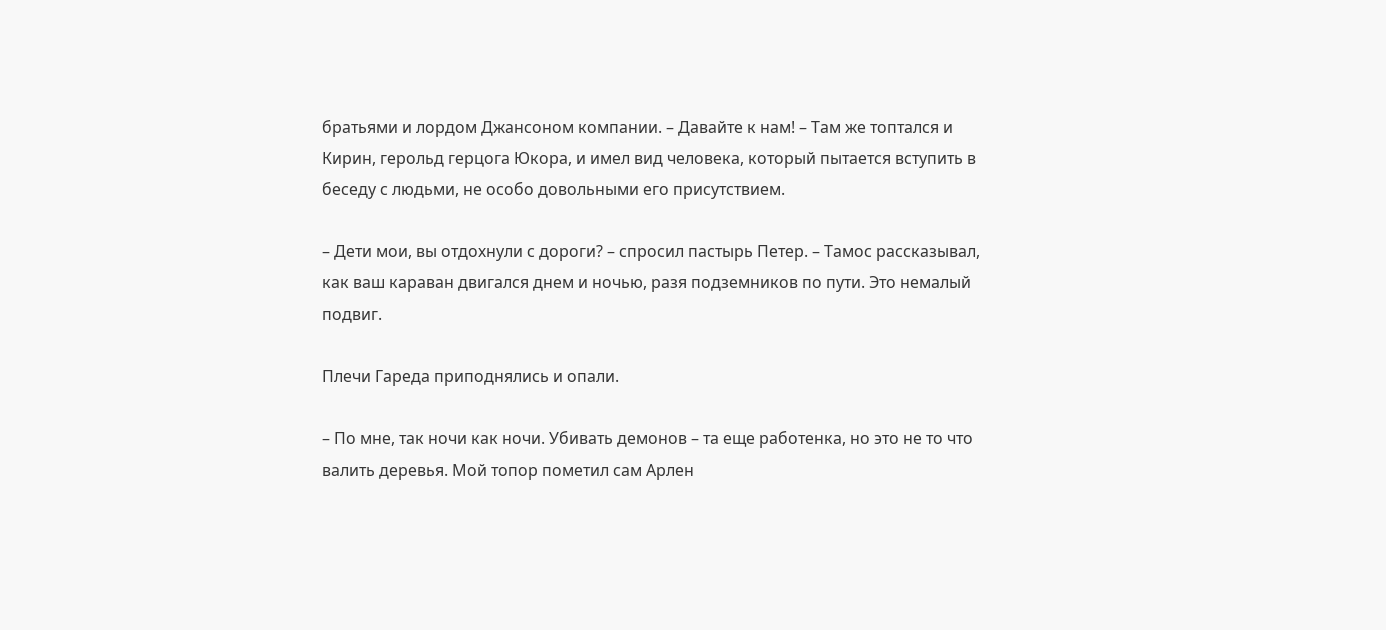братьями и лордом Джансоном компании. – Давайте к нам! – Там же топтался и Кирин, герольд герцога Юкора, и имел вид человека, который пытается вступить в беседу с людьми, не особо довольными его присутствием.

– Дети мои, вы отдохнули с дороги? – спросил пастырь Петер. – Тамос рассказывал, как ваш караван двигался днем и ночью, разя подземников по пути. Это немалый подвиг.

Плечи Гареда приподнялись и опали.

– По мне, так ночи как ночи. Убивать демонов – та еще работенка, но это не то что валить деревья. Мой топор пометил сам Арлен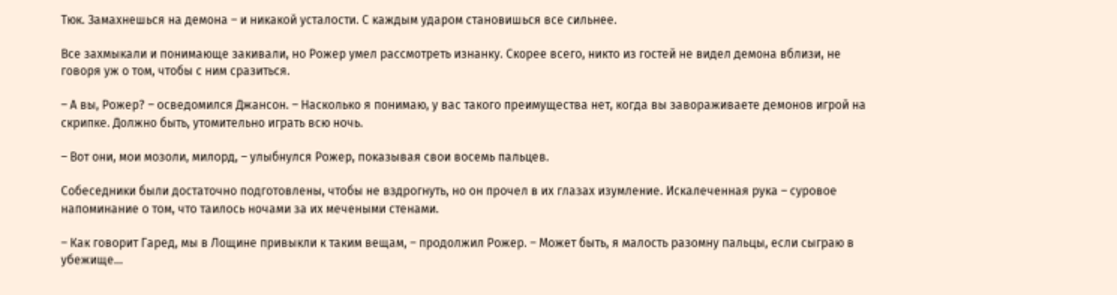Тюк. Замахнешься на демона – и никакой усталости. С каждым ударом становишься все сильнее.

Все захмыкали и понимающе закивали, но Рожер умел рассмотреть изнанку. Скорее всего, никто из гостей не видел демона вблизи, не говоря уж о том, чтобы с ним сразиться.

– А вы, Рожер? – осведомился Джансон. – Насколько я понимаю, у вас такого преимущества нет, когда вы завораживаете демонов игрой на скрипке. Должно быть, утомительно играть всю ночь.

– Вот они, мои мозоли, милорд, – улыбнулся Рожер, показывая свои восемь пальцев.

Собеседники были достаточно подготовлены, чтобы не вздрогнуть, но он прочел в их глазах изумление. Искалеченная рука – суровое напоминание о том, что таилось ночами за их мечеными стенами.

– Как говорит Гаред, мы в Лощине привыкли к таким вещам, – продолжил Рожер. – Может быть, я малость разомну пальцы, если сыграю в убежище…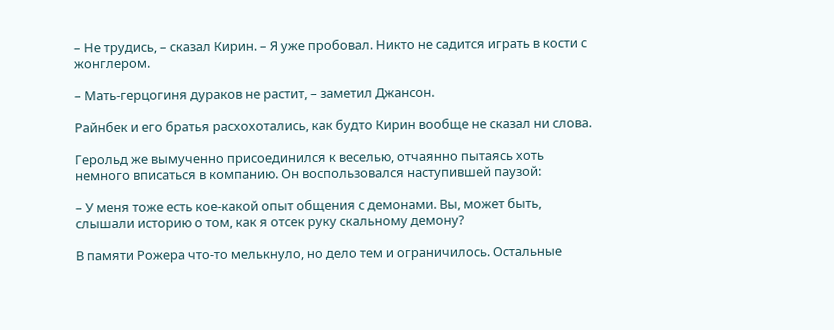– Не трудись, – сказал Кирин. – Я уже пробовал. Никто не садится играть в кости с жонглером.

– Мать-герцогиня дураков не растит, – заметил Джансон.

Райнбек и его братья расхохотались, как будто Кирин вообще не сказал ни слова.

Герольд же вымученно присоединился к веселью, отчаянно пытаясь хоть немного вписаться в компанию. Он воспользовался наступившей паузой:

– У меня тоже есть кое-какой опыт общения с демонами. Вы, может быть, слышали историю о том, как я отсек руку скальному демону?

В памяти Рожера что-то мелькнуло, но дело тем и ограничилось. Остальные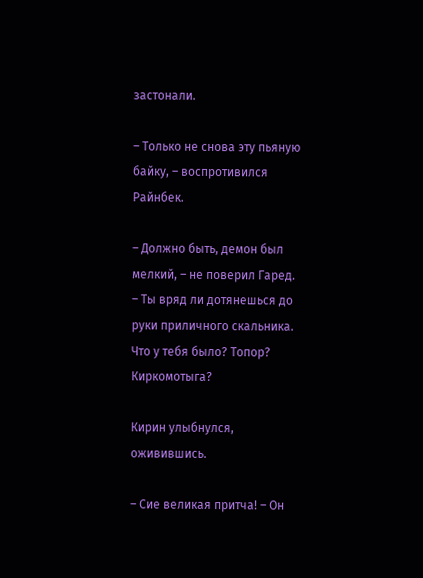застонали.

– Только не снова эту пьяную байку, – воспротивился Райнбек.

– Должно быть, демон был мелкий, – не поверил Гаред. – Ты вряд ли дотянешься до руки приличного скальника. Что у тебя было? Топор? Киркомотыга?

Кирин улыбнулся, оживившись.

– Сие великая притча! – Он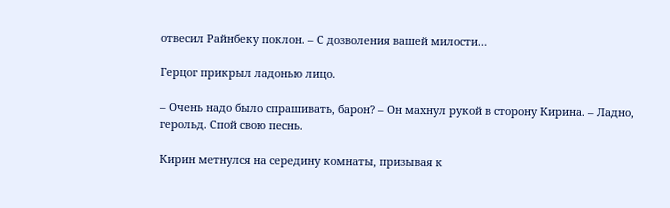отвесил Райнбеку поклон. – С дозволения вашей милости…

Герцог прикрыл ладонью лицо.

– Очень надо было спрашивать, барон? – Он махнул рукой в сторону Кирина. – Ладно, герольд. Спой свою песнь.

Кирин метнулся на середину комнаты, призывая к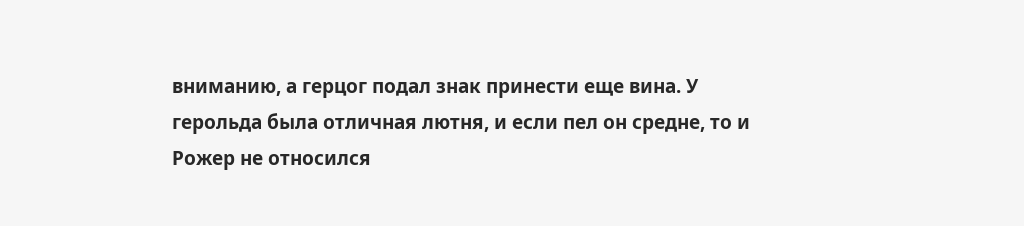вниманию, а герцог подал знак принести еще вина. У герольда была отличная лютня, и если пел он средне, то и Рожер не относился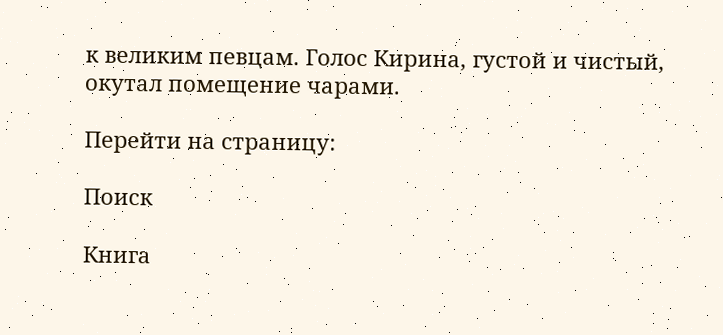к великим певцам. Голос Кирина, густой и чистый, окутал помещение чарами.

Перейти на страницу:

Поиск

Книга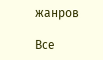жанров

Все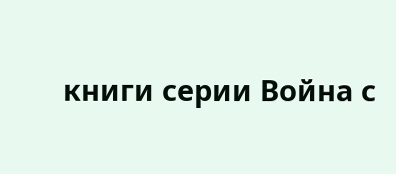книги серии Война с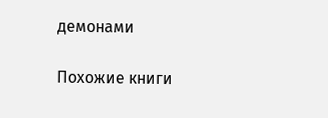демонами

Похожие книги